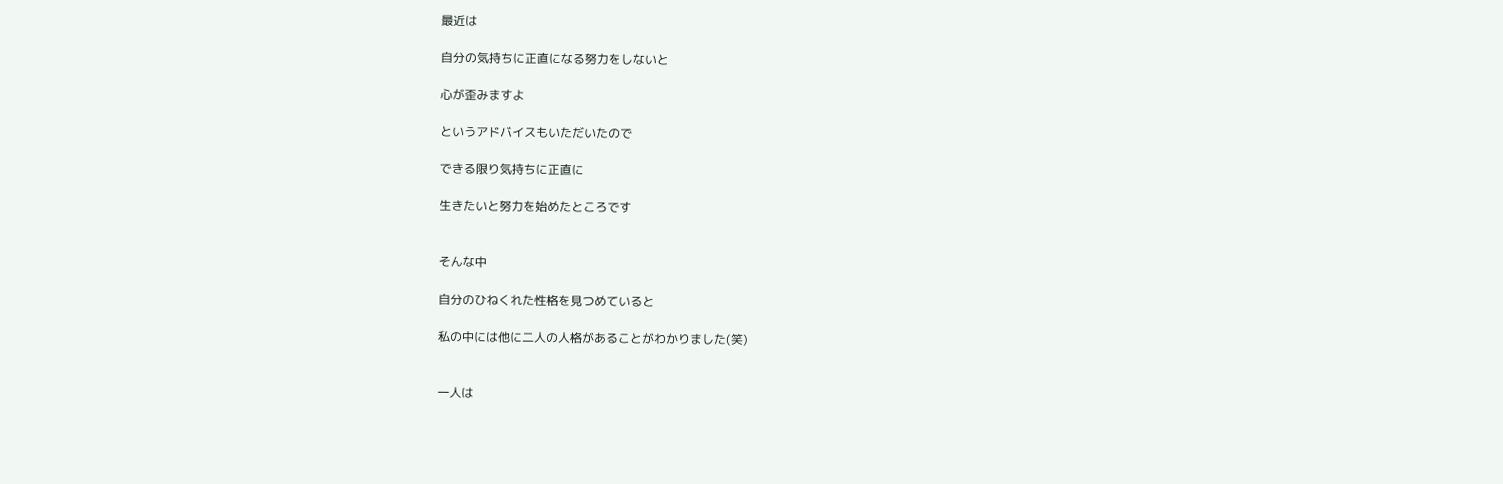最近は

自分の気持ちに正直になる努力をしないと

心が歪みますよ

というアドバイスもいただいたので

できる限り気持ちに正直に

生きたいと努力を始めたところです


そんな中

自分のひねくれた性格を見つめていると

私の中には他に二人の人格があることがわかりました(笑)


一人は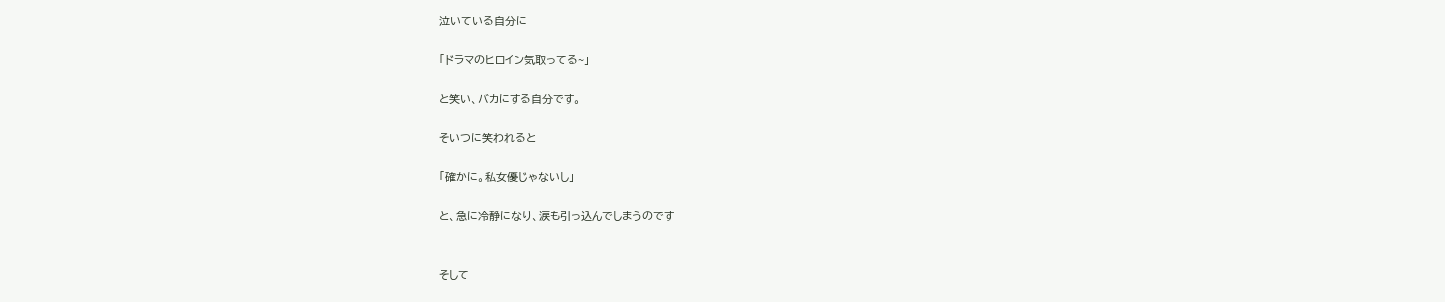泣いている自分に

「ドラマのヒロイン気取ってる~」

と笑い、バカにする自分です。

そいつに笑われると

「確かに。私女優じゃないし」

と、急に冷静になり、涙も引っ込んでしまうのです


そして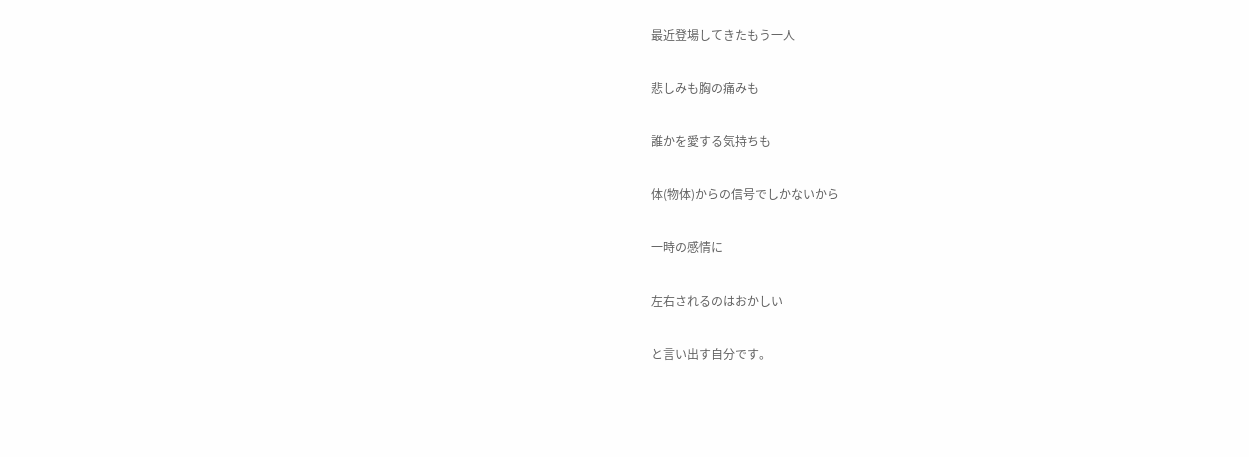最近登場してきたもう一人

悲しみも胸の痛みも

誰かを愛する気持ちも

体(物体)からの信号でしかないから

一時の感情に

左右されるのはおかしい

と言い出す自分です。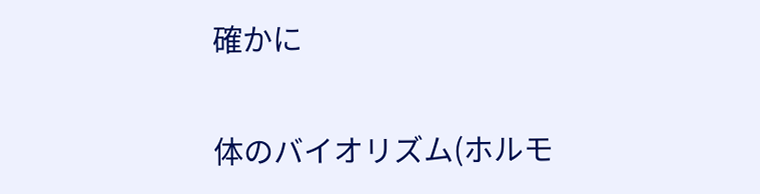確かに

体のバイオリズム(ホルモ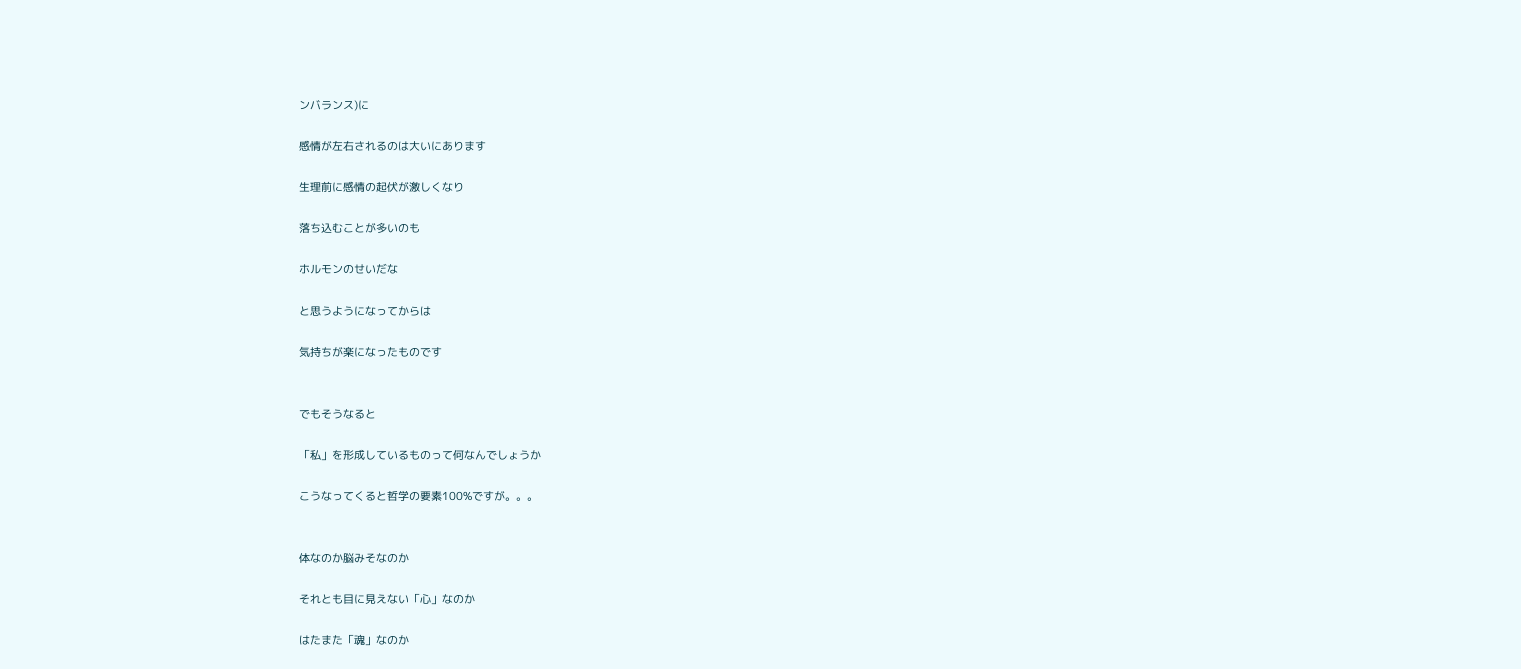ンバランス)に

感情が左右されるのは大いにあります

生理前に感情の起伏が激しくなり

落ち込むことが多いのも

ホルモンのせいだな

と思うようになってからは

気持ちが楽になったものです


でもそうなると

「私」を形成しているものって何なんでしょうか

こうなってくると哲学の要素100%ですが。。。


体なのか脳みそなのか

それとも目に見えない「心」なのか

はたまた「魂」なのか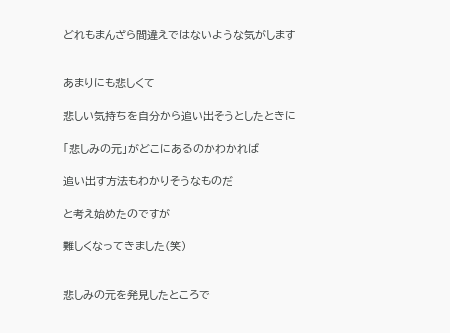どれもまんざら間違えではないような気がします


あまりにも悲しくて

悲しい気持ちを自分から追い出そうとしたときに

「悲しみの元」がどこにあるのかわかれば

追い出す方法もわかりそうなものだ

と考え始めたのですが

難しくなってきました(笑)


悲しみの元を発見したところで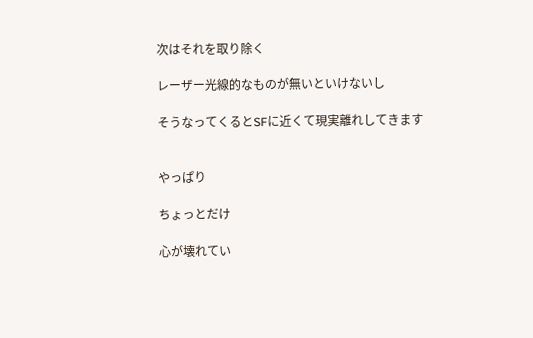次はそれを取り除く

レーザー光線的なものが無いといけないし

そうなってくるとSFに近くて現実離れしてきます


やっぱり

ちょっとだけ

心が壊れてい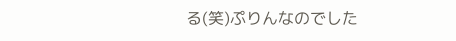る(笑)ぷりんなのでした